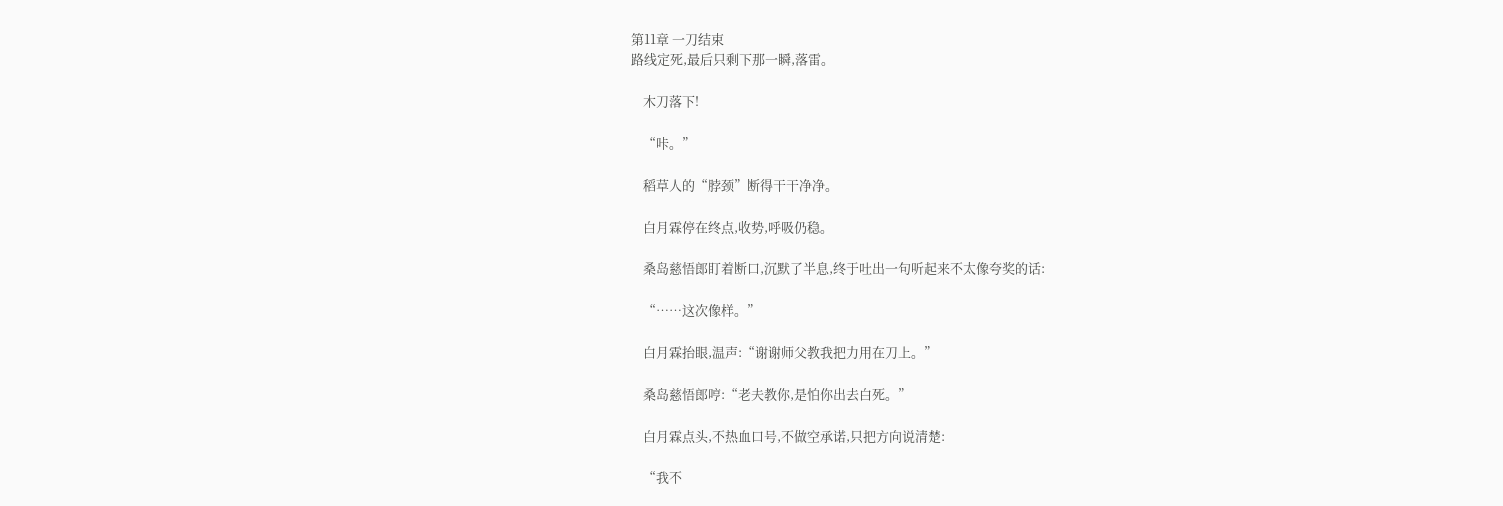第11章 一刀结束
路线定死,最后只剩下那一瞬,落雷。

    木刀落下!

    “咔。”

    稻草人的“脖颈”断得干干净净。

    白月霖停在终点,收势,呼吸仍稳。

    桑岛慈悟郎盯着断口,沉默了半息,终于吐出一句听起来不太像夸奖的话:

    “……这次像样。”

    白月霖抬眼,温声:“谢谢师父教我把力用在刀上。”

    桑岛慈悟郎哼:“老夫教你,是怕你出去白死。”

    白月霖点头,不热血口号,不做空承诺,只把方向说清楚:

    “我不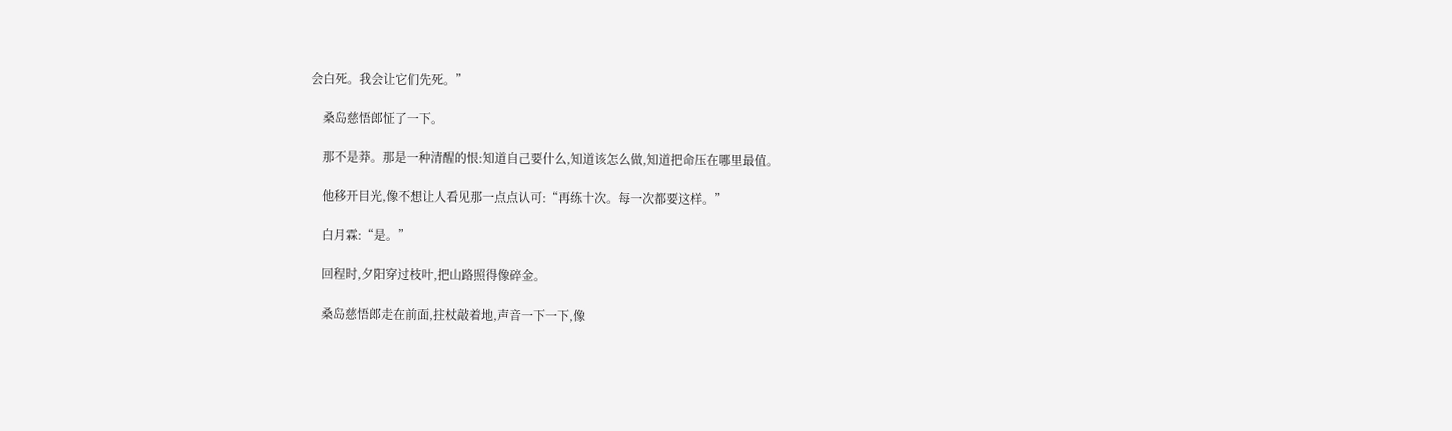会白死。我会让它们先死。”

    桑岛慈悟郎怔了一下。

    那不是莽。那是一种清醒的恨:知道自己要什么,知道该怎么做,知道把命压在哪里最值。

    他移开目光,像不想让人看见那一点点认可:“再练十次。每一次都要这样。”

    白月霖:“是。”

    回程时,夕阳穿过枝叶,把山路照得像碎金。

    桑岛慈悟郎走在前面,拄杖敲着地,声音一下一下,像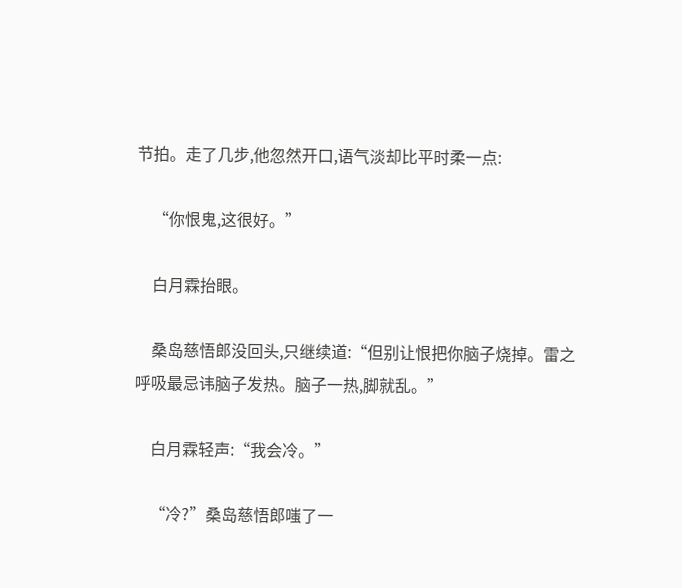节拍。走了几步,他忽然开口,语气淡却比平时柔一点:

    “你恨鬼,这很好。”

    白月霖抬眼。

    桑岛慈悟郎没回头,只继续道:“但别让恨把你脑子烧掉。雷之呼吸最忌讳脑子发热。脑子一热,脚就乱。”

    白月霖轻声:“我会冷。”

    “冷?”桑岛慈悟郎嗤了一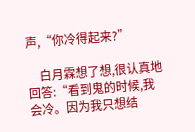声,“你冷得起来?”

    白月霖想了想,很认真地回答:“看到鬼的时候,我会冷。因为我只想结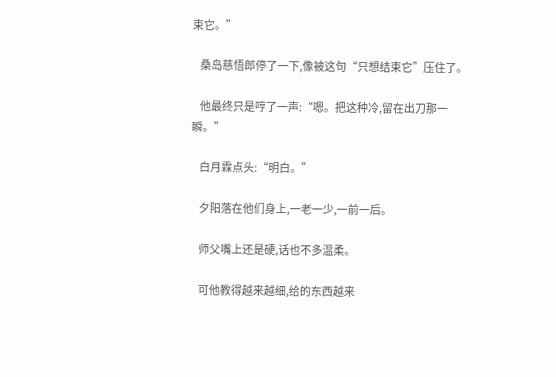束它。”

    桑岛慈悟郎停了一下,像被这句“只想结束它”压住了。

    他最终只是哼了一声:“嗯。把这种冷,留在出刀那一瞬。”

    白月霖点头:“明白。”

    夕阳落在他们身上,一老一少,一前一后。

    师父嘴上还是硬,话也不多温柔。

    可他教得越来越细,给的东西越来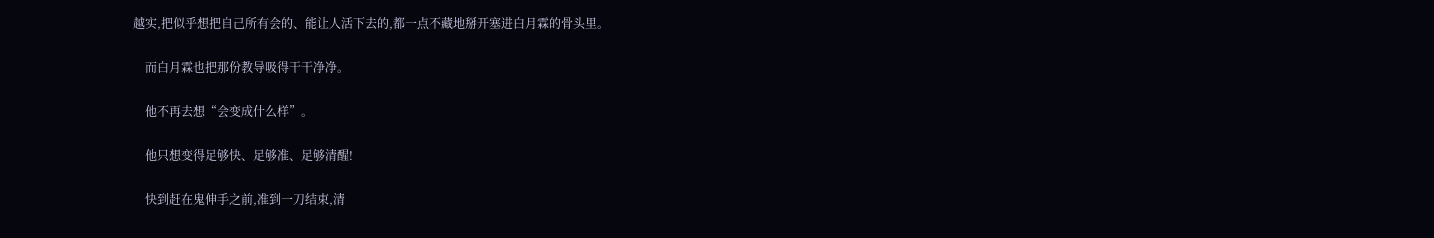越实,把似乎想把自己所有会的、能让人活下去的,都一点不藏地掰开塞进白月霖的骨头里。

    而白月霖也把那份教导吸得干干净净。

    他不再去想“会变成什么样”。

    他只想变得足够快、足够准、足够清醒!

    快到赶在鬼伸手之前,准到一刀结束,清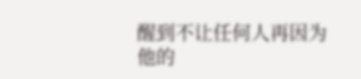醒到不让任何人再因为他的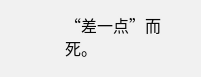“差一点”而死。